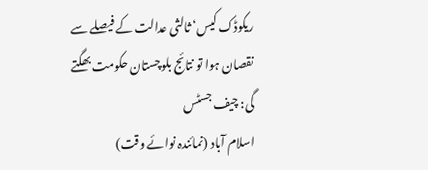ریکوڈک کیس‘ ثالثی عدالت کے فیصلے سے نقصان ہوا تو نتائج بلوچستان حکومت بھگتے گی: چیف جسٹس
اسلام آباد (نمائندہ نوائے وقت)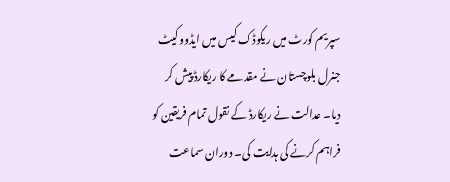سپریم کورٹ میں ریکوڈک کیس میں ایڈووکیٹ جنرل بلوچستان نے مقدمے کا ریکارڈ پیش کر دیا۔ عدالت نے ریکارڈ کے نقول تمام فریقین کو فراہم کرنے کی ہدایت کی۔ دوران سماعت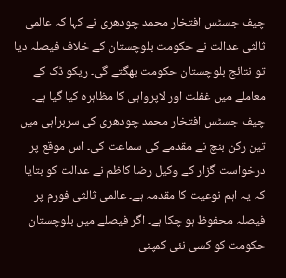چیف جسٹس افتخار محمد چودھری نے کہا کہ عالمی ثالثی عدالت نے حکومت بلوچستان کے خلاف فیصلہ دیا تو نتائج بلوچستان حکومت بھگتے گی۔ ریکو ڈک کے معاملے میں غفلت اور لاپرواہی کا مظاہرہ کیا گیا ہے۔ چیف جسٹس افتخار محمد چودھری کی سربراہی میں تین رکن بنچ نے مقدمے کی سماعت کی۔ اس موقع پر درخواست گزار کے وکیل رضا کاظم نے عدالت کو بتایا کہ یہ اہم نوعیت کا مقدمہ ہے۔ عالمی ثالثی فورم پر فیصلہ محفوظ ہو چکا ہے۔ اگر فیصلے میں بلوچستان حکومت کو کسی نئی کمپنی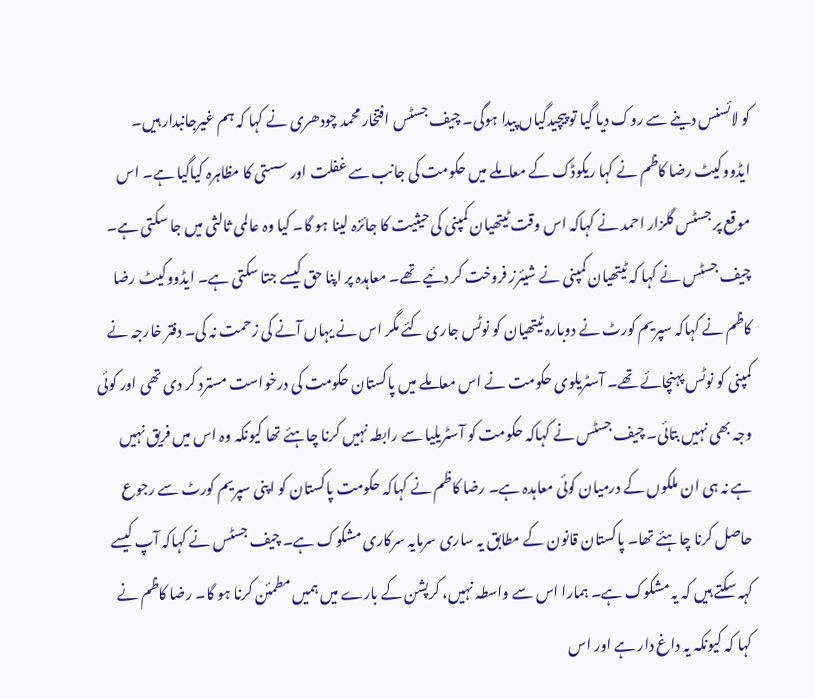کو لائسنس دینے سے روک دیا گیا تو پیچیدگیاں پیدا ہوگی۔ چیف جسٹس افتخار محمد چودھری نے کہا کہ ہم غیرجانبدار ہیں۔ ایڈووکیٹ رضا کاظم نے کہا ریکوڈک کے معاملے میں حکومت کی جانب سے غفلت اور سستی کا مظاہرہ کیاگیا ہے۔ اس موقع پر جسٹس گلزار احمد نے کہاکہ اس وقت ٹیتھیان کمپنی کی حیثیت کا جائزہ لینا ہو گا۔ کیا وہ عالمی ثالثی میں جا سکتی ہے۔ چیف جسٹس نے کہا کہ ٹیتھیان کمپنی نے شیئرز فروخت کر دئیے تھے۔ معاہدہ پر اپنا حق کیسے جتا سکتی ہے۔ ایڈووکیٹ رضا کاظم نے کہاکہ سپریم کورٹ نے دوبارہ ٹیتھیان کو نوٹس جاری کئے مگر اس نے یہاں آنے کی زحمت نہ کی۔ دفتر خارجہ نے کمپنی کو نوٹس پہنچائے تھے۔ آسٹریلوی حکومت نے اس معاملے میں پاکستان حکومت کی درخواست مسترد کر دی تھی اور کوئی وجہ بھی نہیں بتائی۔ چیف جسٹس نے کہاکہ حکومت کو آسٹریلیا سے رابطہ نہیں کرنا چاہئے تھا کیونکہ وہ اس میں فریق نہیں ہے نہ ہی ان ملکوں کے درمیان کوئی معاہدہ ہے۔ رضا کاظم نے کہاکہ حکومت پاکستان کو اپنی سپریم کورٹ سے رجوع حاصل کرنا چاہئے تھا۔ پاکستان قانون کے مطابق یہ ساری سرمایہ سرکاری مشکوک ہے۔ چیف جسٹس نے کہاکہ آپ کیسے کہہ سکتے ہیں کہ یہ مشکوک ہے۔ ہمارا اس سے واسطہ نہیں، کرپشن کے بارے میں ہمیں مطمئن کرنا ہو گا۔ رضا کاظم نے کہا کہ کیونکہ یہ داغ دار ہے اور اس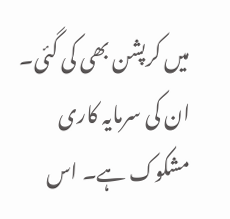میں کرپشن بھی کی گئی۔ ان کی سرمایہ کاری مشکوک ہے۔ اس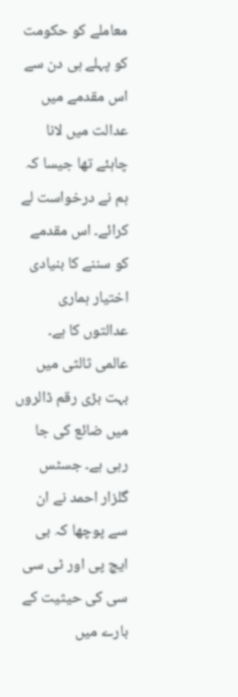معاملے کو حکومت کو پہلے ہی دن سے اس مقدمے میں عدالت میں لانا چاہئے تھا جیسا کہ ہم نے درخواست لے کرائے۔ اس مقدمے کو سننے کا بنیادی اختیار ہماری عدالتوں کا ہے۔ عالمی ثالثی میں بہت بڑی رقم ڈالروں میں ضائع کی جا رہی ہے۔ جسٹس گلزار احمد نے ان سے پوچھا کہ بی ایچ پی اور ٹی سی سی کی حیثیت کے بارے میں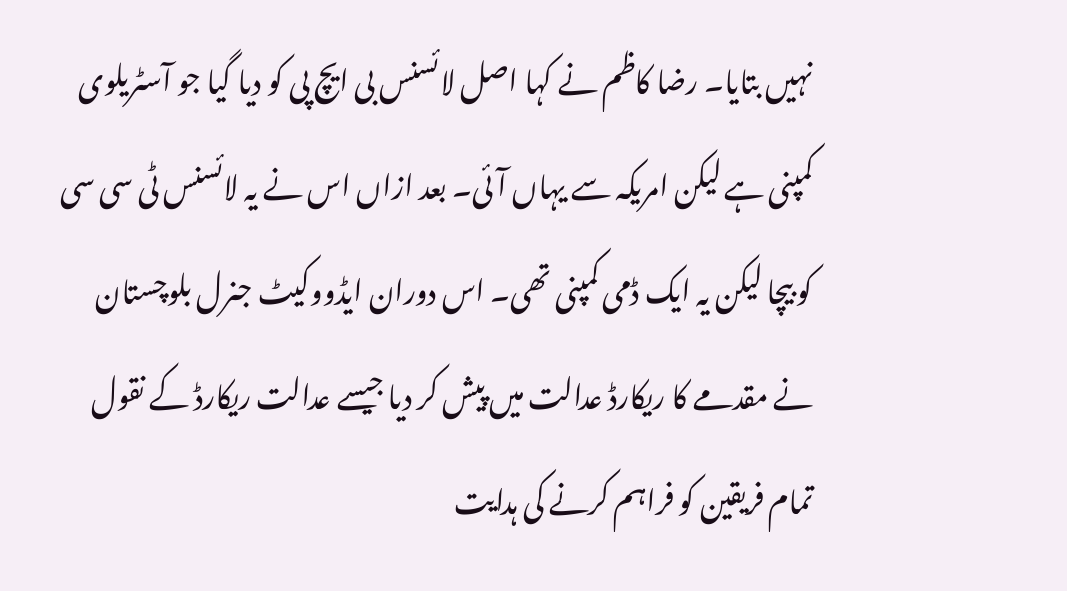نہیں بتایا۔ رضا کاظم نے کہا اصل لائسنس بی ایچ پی کو دیا گیا جو آسٹریلوی کمپنی ہے لیکن امریکہ سے یہاں آئی۔ بعد ازاں اس نے یہ لائسنس ٹی سی سی کو بیچا لیکن یہ ایک ڈمی کمپنی تھی۔ اس دوران ایڈووکیٹ جنرل بلوچستان نے مقدمے کا ریکارڈ عدالت میں پیش کر دیا جیسے عدالت ریکارڈ کے نقول تمام فریقین کو فراہم کرنے کی ہدایت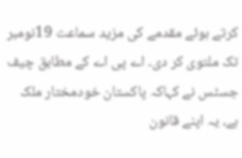کرتے ہوئے مقدمے کی مزید سماعت 19نومبر تک ملتوی کر دی۔ اے پی اے کے مطابق چیف جسٹس نے کہاکہ پاکستان خودمختار ملک ہے، یہ اپنے قانون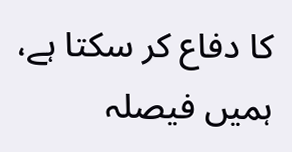کا دفاع کر سکتا ہے، ہمیں فیصلہ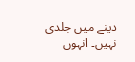دینے میں جلدی نہیں۔ انہوں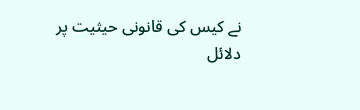نے کیس کی قانونی حیثیت پر دلائل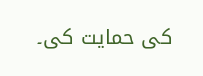کی حمایت کی۔